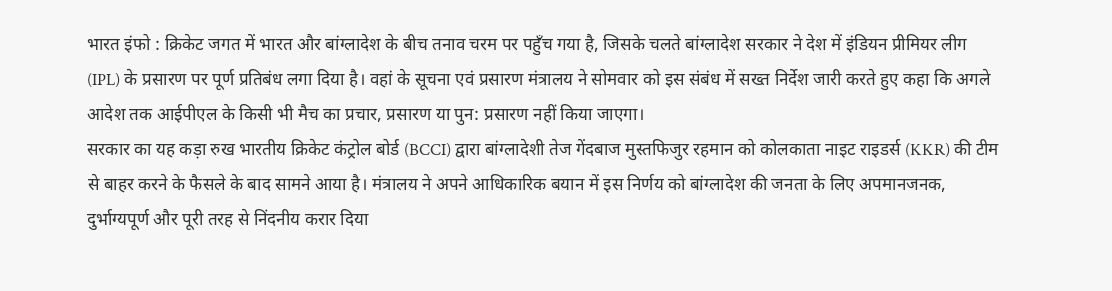भारत इंफो : क्रिकेट जगत में भारत और बांग्लादेश के बीच तनाव चरम पर पहुँच गया है, जिसके चलते बांग्लादेश सरकार ने देश में इंडियन प्रीमियर लीग (IPL) के प्रसारण पर पूर्ण प्रतिबंध लगा दिया है। वहां के सूचना एवं प्रसारण मंत्रालय ने सोमवार को इस संबंध में सख्त निर्देश जारी करते हुए कहा कि अगले आदेश तक आईपीएल के किसी भी मैच का प्रचार, प्रसारण या पुन: प्रसारण नहीं किया जाएगा।
सरकार का यह कड़ा रुख भारतीय क्रिकेट कंट्रोल बोर्ड (BCCI) द्वारा बांग्लादेशी तेज गेंदबाज मुस्तफिजुर रहमान को कोलकाता नाइट राइडर्स (KKR) की टीम से बाहर करने के फैसले के बाद सामने आया है। मंत्रालय ने अपने आधिकारिक बयान में इस निर्णय को बांग्लादेश की जनता के लिए अपमानजनक, दुर्भाग्यपूर्ण और पूरी तरह से निंदनीय करार दिया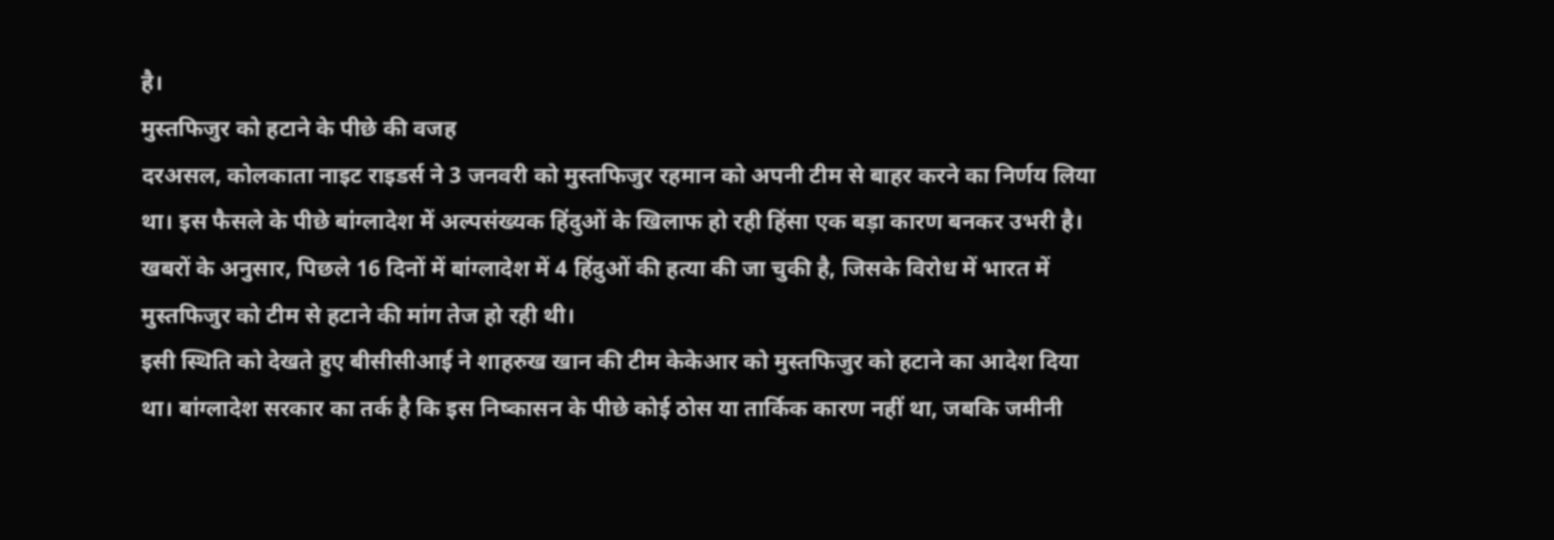है।
मुस्तफिजुर को हटाने के पीछे की वजह
दरअसल, कोलकाता नाइट राइडर्स ने 3 जनवरी को मुस्तफिजुर रहमान को अपनी टीम से बाहर करने का निर्णय लिया था। इस फैसले के पीछे बांग्लादेश में अल्पसंख्यक हिंदुओं के खिलाफ हो रही हिंसा एक बड़ा कारण बनकर उभरी है। खबरों के अनुसार, पिछले 16 दिनों में बांग्लादेश में 4 हिंदुओं की हत्या की जा चुकी है, जिसके विरोध में भारत में मुस्तफिजुर को टीम से हटाने की मांग तेज हो रही थी।
इसी स्थिति को देखते हुए बीसीसीआई ने शाहरुख खान की टीम केकेआर को मुस्तफिजुर को हटाने का आदेश दिया था। बांग्लादेश सरकार का तर्क है कि इस निष्कासन के पीछे कोई ठोस या तार्किक कारण नहीं था, जबकि जमीनी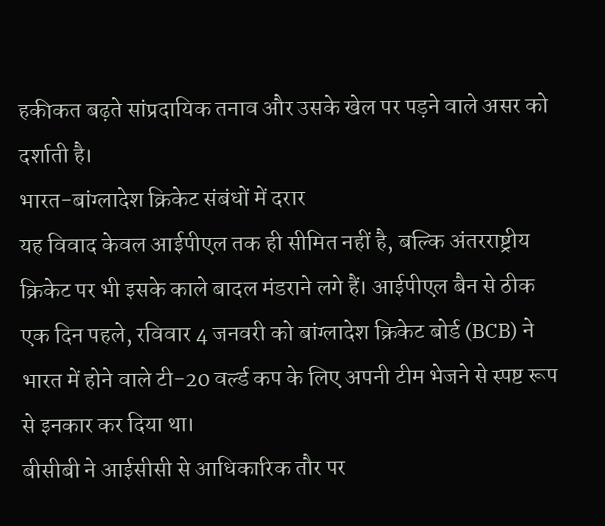हकीकत बढ़ते सांप्रदायिक तनाव और उसके खेल पर पड़ने वाले असर को दर्शाती है।
भारत-बांग्लादेश क्रिकेट संबंधों में दरार
यह विवाद केवल आईपीएल तक ही सीमित नहीं है, बल्कि अंतरराष्ट्रीय क्रिकेट पर भी इसके काले बादल मंडराने लगे हैं। आईपीएल बैन से ठीक एक दिन पहले, रविवार 4 जनवरी को बांग्लादेश क्रिकेट बोर्ड (BCB) ने भारत में होने वाले टी-20 वर्ल्ड कप के लिए अपनी टीम भेजने से स्पष्ट रूप से इनकार कर दिया था।
बीसीबी ने आईसीसी से आधिकारिक तौर पर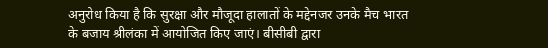अनुरोध किया है कि सुरक्षा और मौजूदा हालातों के मद्देनजर उनके मैच भारत के बजाय श्रीलंका में आयोजित किए जाएं। बीसीबी द्वारा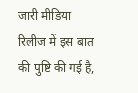जारी मीडिया रिलीज में इस बात की पुष्टि की गई है,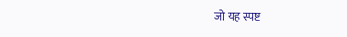जो यह स्पष्ट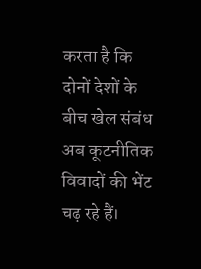करता है कि दोनों देशों के बीच खेल संबंध अब कूटनीतिक विवादों की भेंट चढ़ रहे हैं।